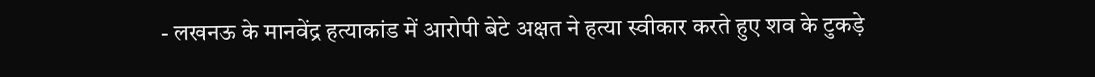- लखनऊ के मानवेंद्र हत्याकांड में आरोपी बेटे अक्षत ने हत्या स्वीकार करते हुए शव के टुकड़े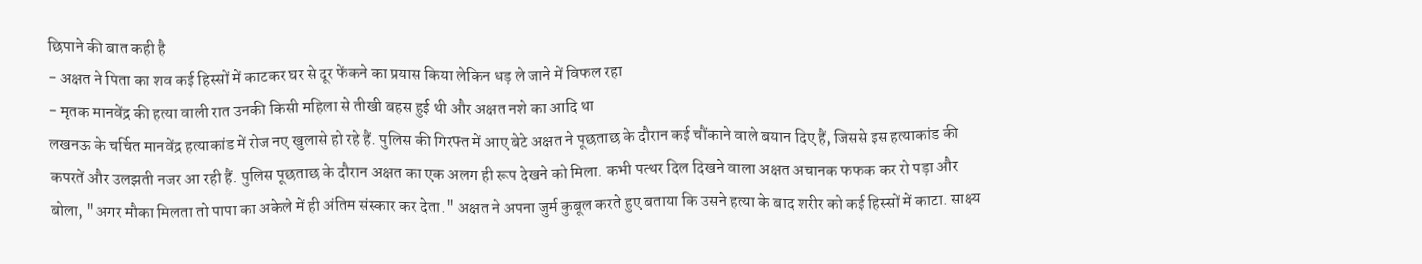छिपाने की बात कही है
- अक्षत ने पिता का शव कई हिस्सों में काटकर घर से दूर फेंकने का प्रयास किया लेकिन धड़ ले जाने में विफल रहा
- मृतक मानवेंद्र की हत्या वाली रात उनकी किसी महिला से तीखी बहस हुई थी और अक्षत नशे का आदि था
लखनऊ के चर्चित मानवेंद्र हत्याकांड में रोज नए खुलासे हो रहे हैं. पुलिस की गिरफ्त में आए बेटे अक्षत ने पूछताछ के दौरान कई चौंकाने वाले बयान दिए हैं, जिससे इस हत्याकांड की कपरतें और उलझती नजर आ रही हैं. पुलिस पूछताछ के दौरान अक्षत का एक अलग ही रूप देखने को मिला. कभी पत्थर दिल दिखने वाला अक्षत अचानक फफक कर रो पड़ा और बोला, "अगर मौका मिलता तो पापा का अकेले में ही अंतिम संस्कार कर देता." अक्षत ने अपना जुर्म कुबूल करते हुए बताया कि उसने हत्या के बाद शरीर को कई हिस्सों में काटा. साक्ष्य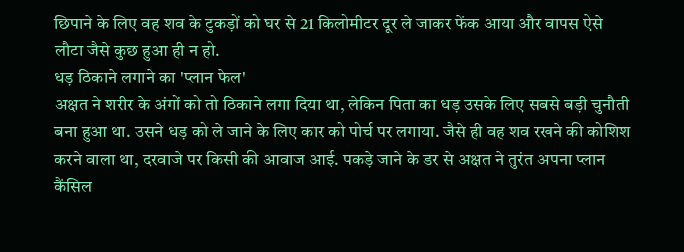छिपाने के लिए वह शव के टुकड़ों को घर से 21 किलोमीटर दूर ले जाकर फेंक आया और वापस ऐसे लौटा जैसे कुछ हुआ ही न हो.
धड़ ठिकाने लगाने का 'प्लान फेल'
अक्षत ने शरीर के अंगों को तो ठिकाने लगा दिया था, लेकिन पिता का धड़ उसके लिए सबसे बड़ी चुनौती बना हुआ था. उसने धड़ को ले जाने के लिए कार को पोर्च पर लगाया. जैसे ही वह शव रखने की कोशिश करने वाला था, दरवाजे पर किसी की आवाज आई. पकड़े जाने के डर से अक्षत ने तुरंत अपना प्लान कैंसिल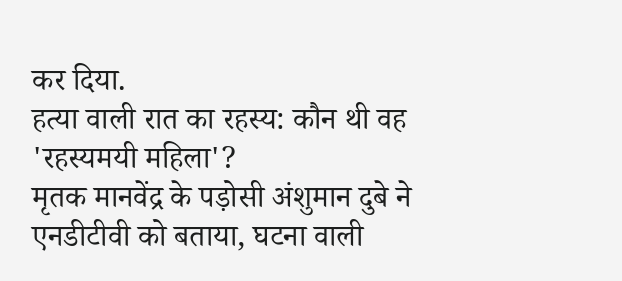कर दिया.
हत्या वाली रात का रहस्य: कौन थी वह 'रहस्यमयी महिला'?
मृतक मानवेंद्र के पड़ोसी अंशुमान दुबे ने एनडीटीवी को बताया, घटना वाली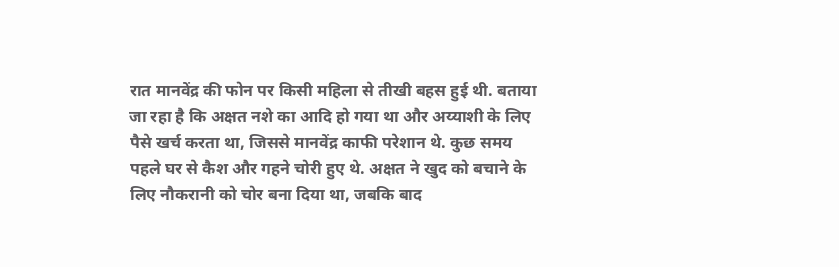रात मानवेंद्र की फोन पर किसी महिला से तीखी बहस हुई थी. बताया जा रहा है कि अक्षत नशे का आदि हो गया था और अय्याशी के लिए पैसे खर्च करता था, जिससे मानवेंद्र काफी परेशान थे. कुछ समय पहले घर से कैश और गहने चोरी हुए थे. अक्षत ने खुद को बचाने के लिए नौकरानी को चोर बना दिया था, जबकि बाद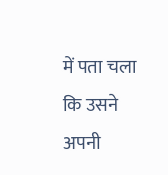में पता चला कि उसने अपनी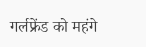गर्लफ्रेंड को महंगे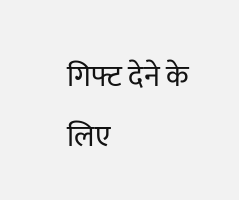गिफ्ट देने के लिए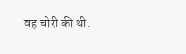वह चोरी की थी.